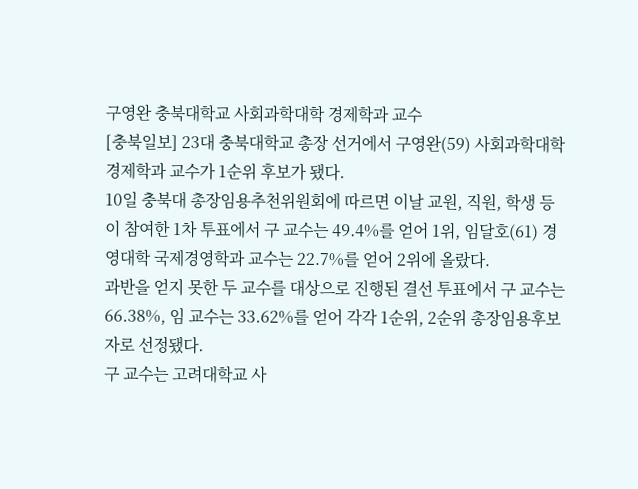구영완 충북대학교 사회과학대학 경제학과 교수
[충북일보] 23대 충북대학교 총장 선거에서 구영완(59) 사회과학대학 경제학과 교수가 1순위 후보가 됐다.
10일 충북대 총장임용추천위원회에 따르면 이날 교원, 직원, 학생 등이 참여한 1차 투표에서 구 교수는 49.4%를 얻어 1위, 임달호(61) 경영대학 국제경영학과 교수는 22.7%를 얻어 2위에 올랐다.
과반을 얻지 못한 두 교수를 대상으로 진행된 결선 투표에서 구 교수는 66.38%, 임 교수는 33.62%를 얻어 각각 1순위, 2순위 총장임용후보자로 선정됐다.
구 교수는 고려대학교 사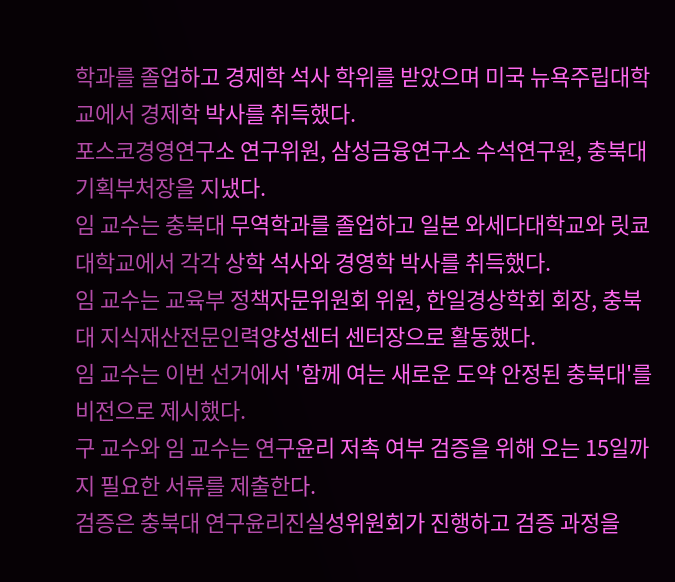학과를 졸업하고 경제학 석사 학위를 받았으며 미국 뉴욕주립대학교에서 경제학 박사를 취득했다.
포스코경영연구소 연구위원, 삼성금융연구소 수석연구원, 충북대 기획부처장을 지냈다.
임 교수는 충북대 무역학과를 졸업하고 일본 와세다대학교와 릿쿄대학교에서 각각 상학 석사와 경영학 박사를 취득했다.
임 교수는 교육부 정책자문위원회 위원, 한일경상학회 회장, 충북대 지식재산전문인력양성센터 센터장으로 활동했다.
임 교수는 이번 선거에서 '함께 여는 새로운 도약 안정된 충북대'를 비전으로 제시했다.
구 교수와 임 교수는 연구윤리 저촉 여부 검증을 위해 오는 15일까지 필요한 서류를 제출한다.
검증은 충북대 연구윤리진실성위원회가 진행하고 검증 과정을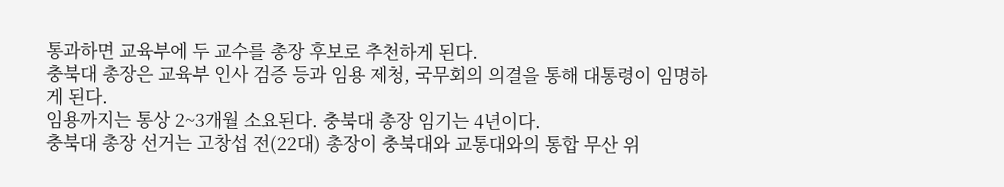통과하면 교육부에 두 교수를 총장 후보로 추천하게 된다.
충북대 총장은 교육부 인사 검증 등과 임용 제청, 국무회의 의결을 통해 대통령이 임명하게 된다.
임용까지는 통상 2~3개월 소요된다. 충북대 총장 임기는 4년이다.
충북대 총장 선거는 고창섭 전(22대) 총장이 충북대와 교통대와의 통합 무산 위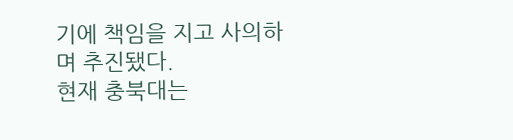기에 책임을 지고 사의하며 추진됐다.
현재 충북대는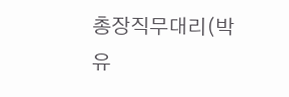총장직무대리(박유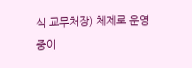식 교무처장) 체제로 운영 중이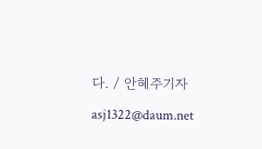다. / 안혜주기자 asj1322@daum.net